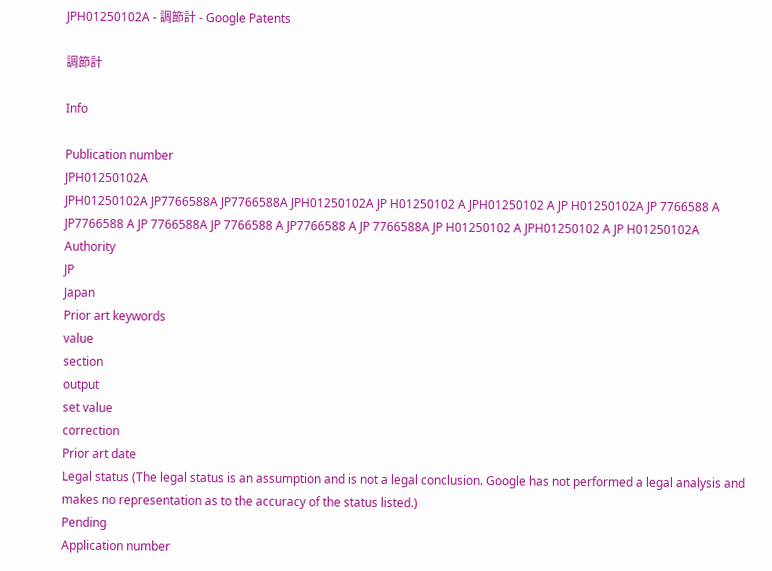JPH01250102A - 調節計 - Google Patents

調節計

Info

Publication number
JPH01250102A
JPH01250102A JP7766588A JP7766588A JPH01250102A JP H01250102 A JPH01250102 A JP H01250102A JP 7766588 A JP7766588 A JP 7766588A JP 7766588 A JP7766588 A JP 7766588A JP H01250102 A JPH01250102 A JP H01250102A
Authority
JP
Japan
Prior art keywords
value
section
output
set value
correction
Prior art date
Legal status (The legal status is an assumption and is not a legal conclusion. Google has not performed a legal analysis and makes no representation as to the accuracy of the status listed.)
Pending
Application number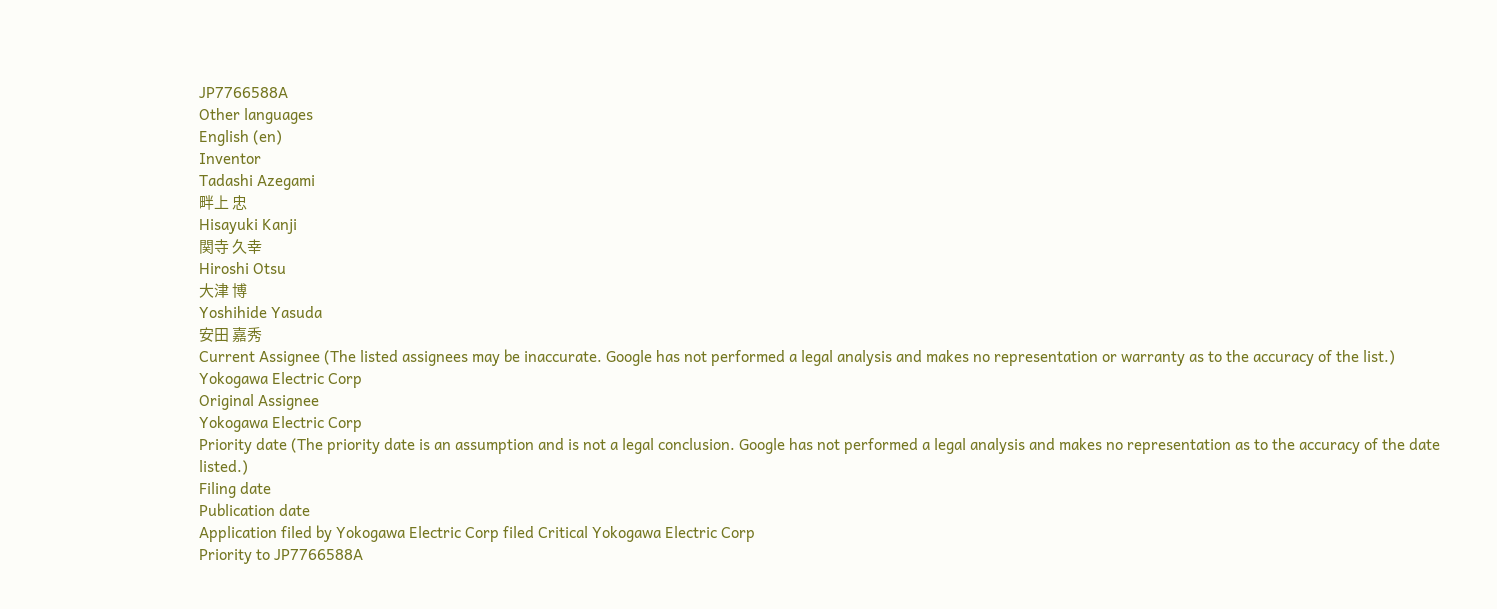JP7766588A
Other languages
English (en)
Inventor
Tadashi Azegami
畔上 忠
Hisayuki Kanji
関寺 久幸
Hiroshi Otsu
大津 博
Yoshihide Yasuda
安田 嘉秀
Current Assignee (The listed assignees may be inaccurate. Google has not performed a legal analysis and makes no representation or warranty as to the accuracy of the list.)
Yokogawa Electric Corp
Original Assignee
Yokogawa Electric Corp
Priority date (The priority date is an assumption and is not a legal conclusion. Google has not performed a legal analysis and makes no representation as to the accuracy of the date listed.)
Filing date
Publication date
Application filed by Yokogawa Electric Corp filed Critical Yokogawa Electric Corp
Priority to JP7766588A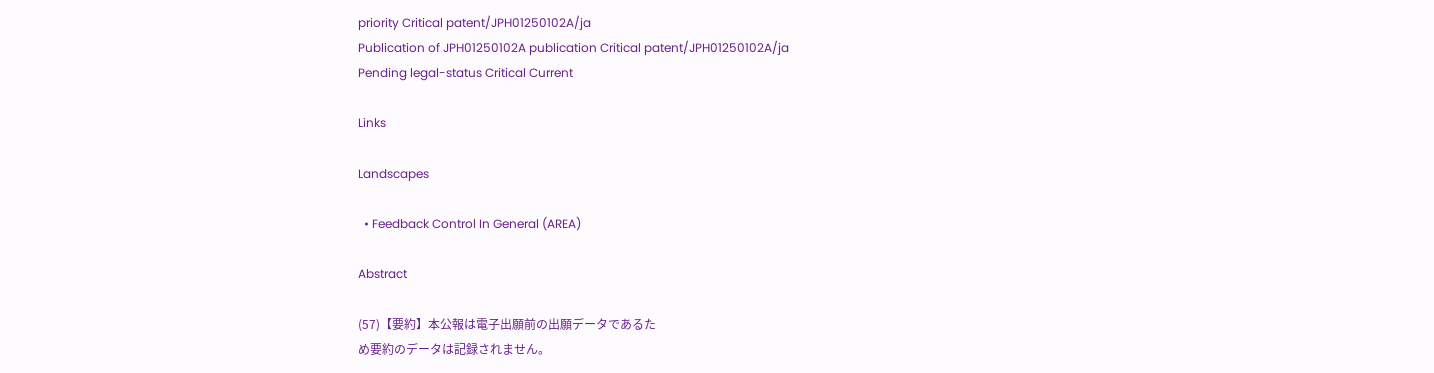priority Critical patent/JPH01250102A/ja
Publication of JPH01250102A publication Critical patent/JPH01250102A/ja
Pending legal-status Critical Current

Links

Landscapes

  • Feedback Control In General (AREA)

Abstract

(57)【要約】本公報は電子出願前の出願データであるた
め要約のデータは記録されません。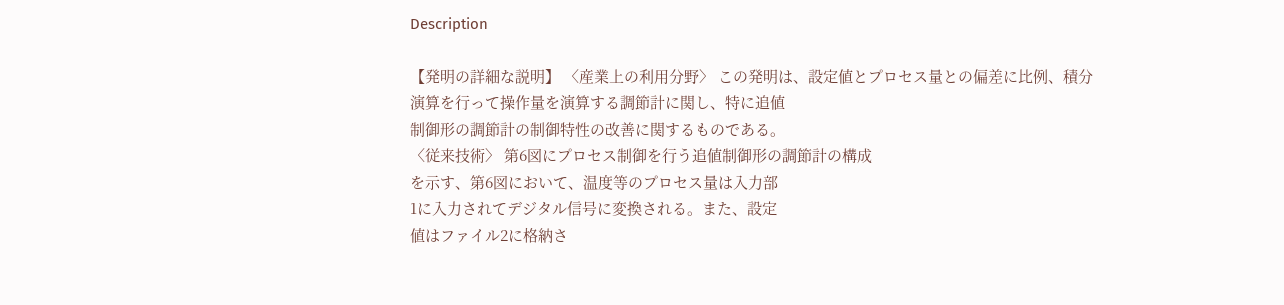Description

【発明の詳細な説明】 〈産業上の利用分野〉 この発明は、設定値とプロセス量との偏差に比例、積分
演算を行って操作量を演算する調節計に関し、特に追値
制御形の調節計の制御特性の改善に関するものである。
〈従来技術〉 第6図にプロセス制御を行う追値制御形の調節計の構成
を示す、第6図において、温度等のプロセス量は入力部
1に入力されてデジタル信号に変換される。また、設定
値はファイル2に格納さ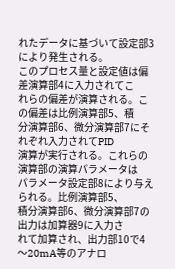れたデータに基づいて設定部3
により発生される。
このプロセス量と設定値は偏差演算部4に入力されてこ
れらの偏差が演算される。この偏差は比例演算部5、積
分演算部6、微分演算部7にそれぞれ入力されてPID
演算が実行される。これらの演算部の演算パラメータは
パラメータ設定部8により与えられる。比例演算部5、
積分演算部6、微分演算部7の出力は加算器9に入力さ
れて加算され、出力部10で4〜20mA等のアナロ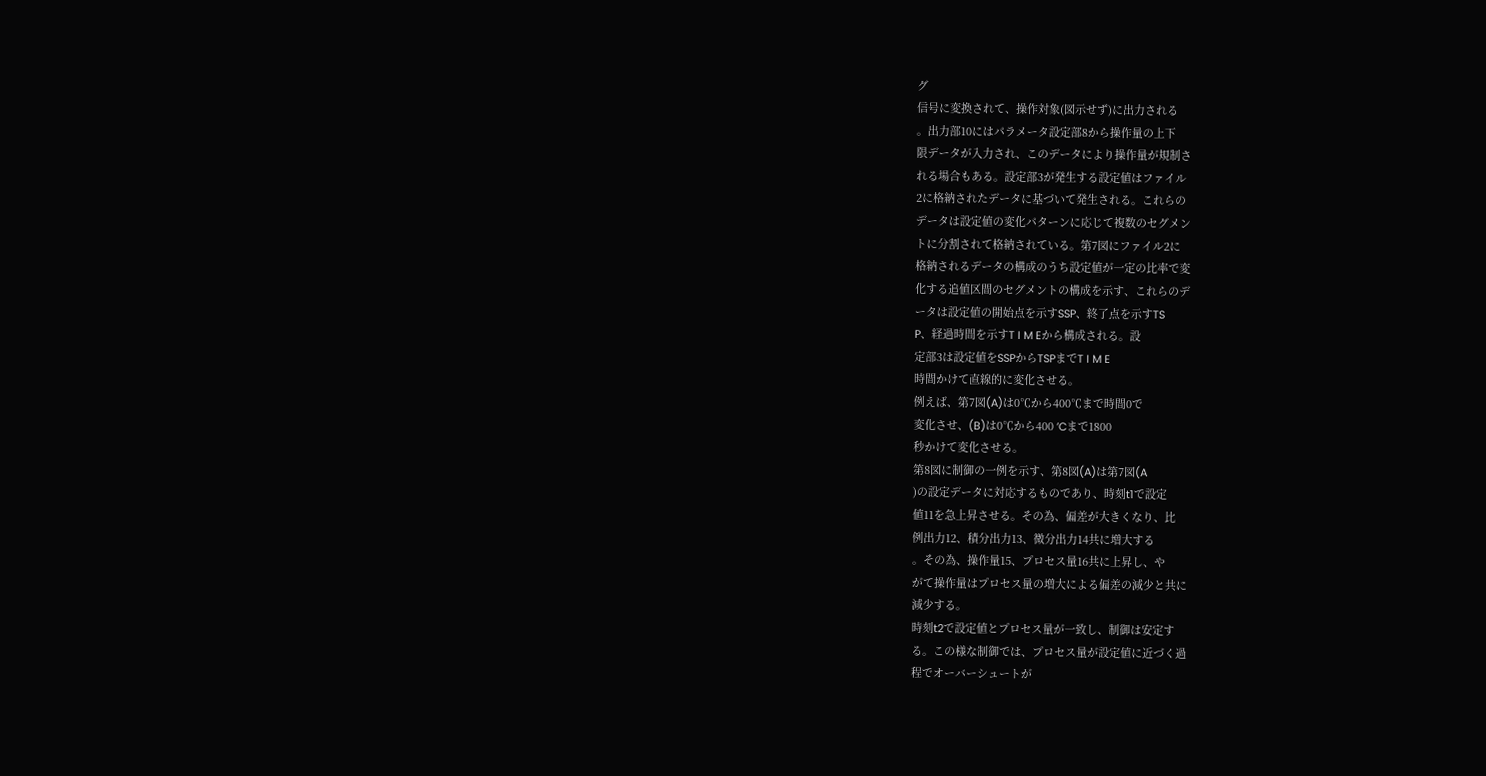グ
信号に変換されて、操作対象(図示せず)に出力される
。出力部10にはパラメータ設定部8から操作量の上下
限データが入力され、このデータにより操作量が規制さ
れる場合もある。設定部3が発生する設定値はファイル
2に格納されたデータに基づいて発生される。これらの
データは設定値の変化パターンに応じて複数のセグメン
トに分割されて格納されている。第7図にファイル2に
格納されるデータの構成のうち設定値が一定の比率で変
化する追値区間のセグメントの構成を示す、これらのデ
ータは設定値の開始点を示すSSP、終了点を示すTS
P、経過時間を示すT I M Eから構成される。設
定部3は設定値をSSPからTSPまでT I M E
時間かけて直線的に変化させる。
例えば、第7図(A)は0℃から400℃まで時間0で
変化させ、(B)は0℃から400 ’Cまで1800
秒かけて変化させる。
第8図に制御の一例を示す、第8図(A)は第7図(A
)の設定データに対応するものであり、時刻t1で設定
値11を急上昇させる。その為、偏差が大きくなり、比
例出力12、積分出力13、微分出力14共に増大する
。その為、操作量15、プロセス量16共に上昇し、や
がて操作量はプロセス量の増大による偏差の減少と共に
減少する。
時刻t2で設定値とプロセス量が一致し、制御は安定す
る。この様な制御では、プロセス量が設定値に近づく過
程でオーバーシュートが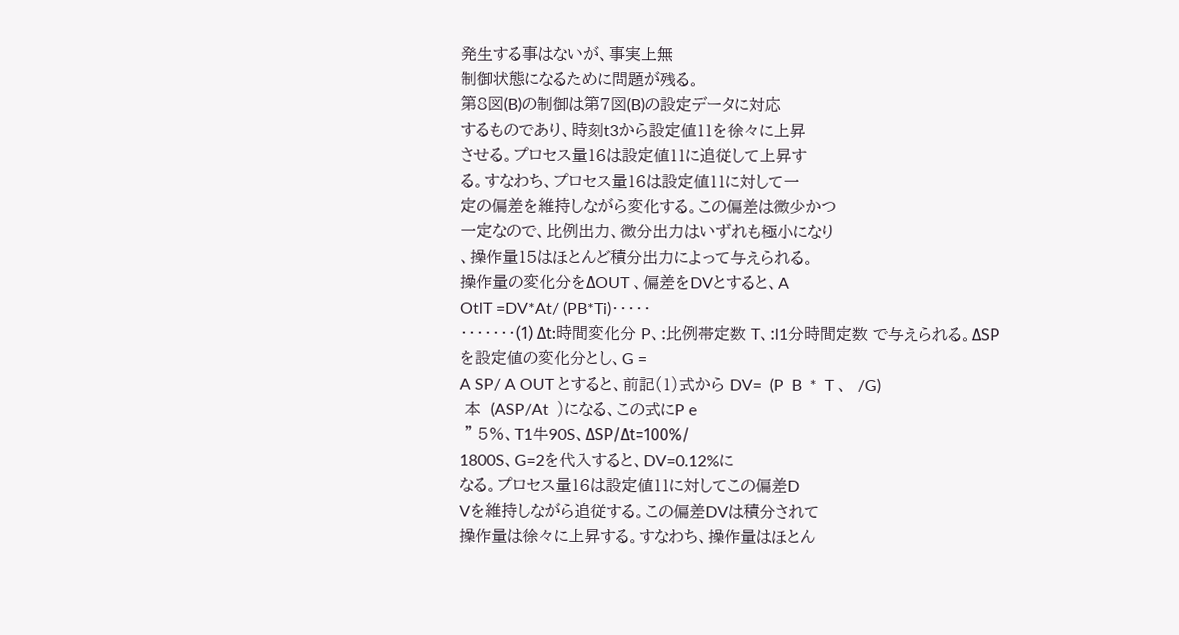発生する事はないが、事実上無
制御状態になるために問題が残る。
第8図(B)の制御は第7図(B)の設定データに対応
するものであり、時刻t3から設定値11を徐々に上昇
させる。プロセス量16は設定値11に追従して上昇す
る。すなわち、プロセス量16は設定値11に対して一
定の偏差を維持しながら変化する。この偏差は微少かつ
一定なので、比例出力、微分出力はいずれも極小になり
、操作量15はほとんど積分出力によって与えられる。
操作量の変化分をΔOUT 、偏差をDVとすると、A
OtlT =DV*At/ (PB*Ti)・・・・・
・・・・・・・(1) Δt:時間変化分 P、:比例帯定数 T、:l1分時間定数 で与えられる。ΔSPを設定値の変化分とし、G =
A SP/ A OUT とすると、前記(1)式から DV=  (P  B  *  T 、  /G)
 本  (ASP/At  )になる、この式にP e
 ” 5%、T1牛90S、ΔSP/Δt=100%/
1800S、G=2を代入すると、DV=0.12%に
なる。プロセス量16は設定値11に対してこの偏差D
Vを維持しながら追従する。この偏差DVは積分されて
操作量は徐々に上昇する。すなわち、操作量はほとん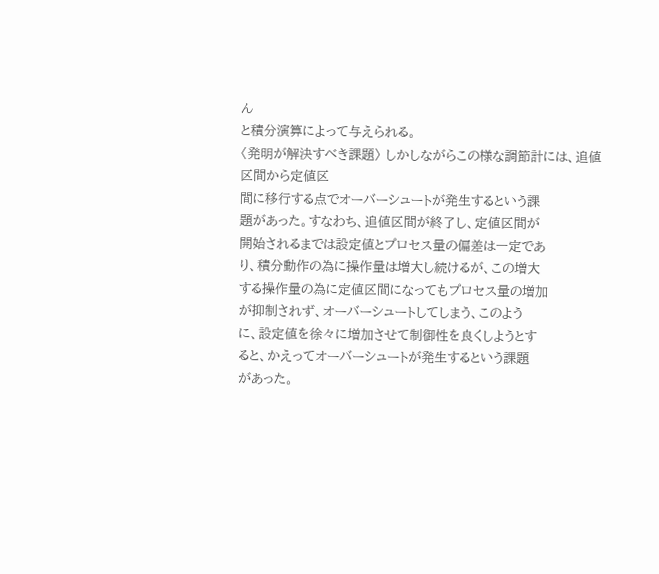ん
と積分演算によって与えられる。
〈発明が解決すべき課題〉 しかしながらこの様な調節計には、追値区間から定値区
間に移行する点でオーバーシュートが発生するという課
題があった。すなわち、追値区間が終了し、定値区間が
開始されるまでは設定値とプロセス量の偏差は一定であ
り、積分動作の為に操作量は増大し続けるが、この増大
する操作量の為に定値区間になってもプロセス量の増加
が抑制されず、オーバーシュートしてしまう、このよう
に、設定値を徐々に増加させて制御性を良くしようとす
ると、かえってオーバーシュートが発生するという課題
があった。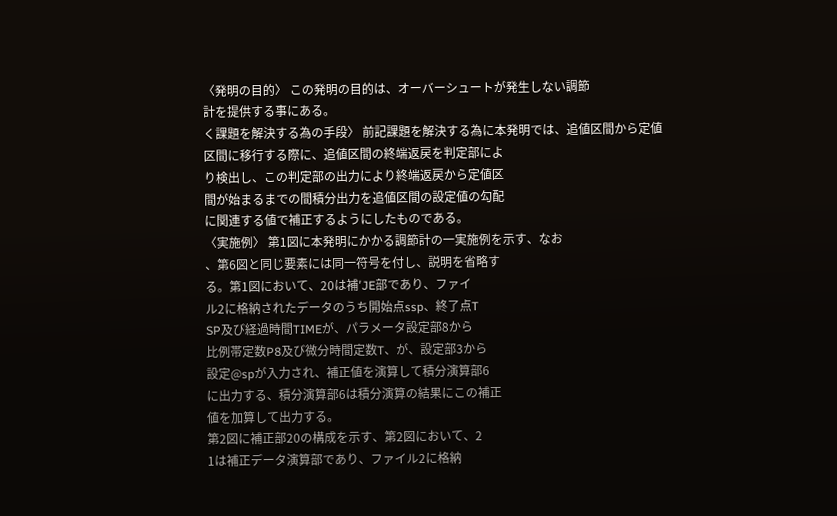〈発明の目的〉 この発明の目的は、オーバーシュートが発生しない調節
計を提供する事にある。
く課題を解決する為の手段〉 前記課題を解決する為に本発明では、追値区間から定値
区間に移行する際に、追値区間の終端返戻を判定部によ
り検出し、この判定部の出力により終端返戻から定値区
間が始まるまでの間積分出力を追値区間の設定値の勾配
に関連する値で補正するようにしたものである。
〈実施例〉 第1図に本発明にかかる調節計の一実施例を示す、なお
、第6図と同じ要素には同一符号を付し、説明を省略す
る。第1図において、20は補′JE部であり、ファイ
ル2に格納されたデータのうち開始点ssp、終了点T
SP及び経過時間TIMEが、パラメータ設定部8から
比例帯定数P8及び微分時間定数T、が、設定部3から
設定@spが入力され、補正値を演算して積分演算部6
に出力する、積分演算部6は積分演算の結果にこの補正
値を加算して出力する。
第2図に補正部20の構成を示す、第2図において、2
1は補正データ演算部であり、ファイル2に格納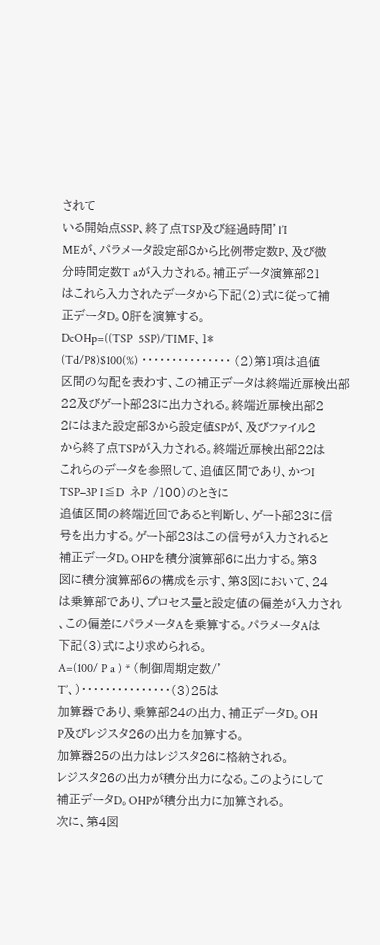されて
いる開始点SSP、終了点TSP及び経過時間’l’I
MEが、パラメータ設定部8から比例帯定数P、及び微
分時間定数T aが入力される。補正データ演算部21
はこれら入力されたデータから下記(2)式に従って補
正データD。0肝を演算する。
DcOHp=((TSP  5SP)/TIMF、1*
(Td/P8)$100(%) ・・・・・・・・・・・・・・・ (2)第1項は追値
区間の勾配を表わす、この補正データは終端近扉検出部
22及びゲート部23に出力される。終端近扉検出部2
2にはまた設定部3から設定値SPが、及びファイル2
から終了点TSPが入力される。終端近扉検出部22は
これらのデータを参照して、追値区間であり、かつI
TSP−3P I≦D  ネP  /100)のときに
追値区間の終端近回であると判断し、ゲート部23に信
号を出力する。ゲート部23はこの信号が入力されると
補正データD。OHPを積分演算部6に出力する。第3
図に積分演算部6の構成を示す、第3図において、24
は乗算部であり、プロセス量と設定値の偏差が入力され
、この偏差にパラメータAを乗算する。パラメータAは
下記(3)式により求められる。
A=(100/ P a ) * (制御周期定数/’
T’、)・・・・・・・・・・・・・・・(3)25は
加算器であり、乗算部24の出力、補正データD。OH
P及びレジスタ26の出力を加算する。
加算器25の出力はレジスタ26に格納される。
レジスタ26の出力が積分出力になる。このようにして
補正データD。OHPが積分出力に加算される。
次に、第4図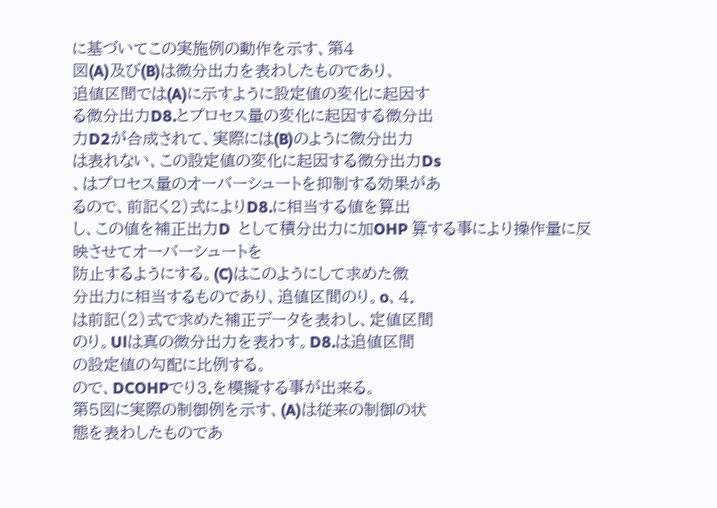に基づいてこの実施例の動作を示す、第4
図(A)及び(B)は微分出力を表わしたものであり、
追値区間では(A)に示すように設定値の変化に起因す
る微分出力D8.とプロセス量の変化に起因する微分出
力D2が合成されて、実際には(B)のように微分出力
は表れない、この設定値の変化に起因する微分出力Ds
、はプロセス量のオーバーシュートを抑制する効果があ
るので、前記く2)式によりD8.に相当する値を算出
し、この値を補正出力D  として積分出力に加OHP 算する事により操作量に反映させてオーバーシュートを
防止するようにする。(C)はこのようにして求めた微
分出力に相当するものであり、追値区間のり。o、4.
は前記(2)式で求めた補正データを表わし、定値区間
のり。Ulは真の微分出力を表わす。D8.は追値区間
の設定値の勾配に比例する。
ので、DCOHPでり3.を模擬する事が出来る。
第5図に実際の制御例を示す、(A)は従来の制御の状
態を表わしたものであ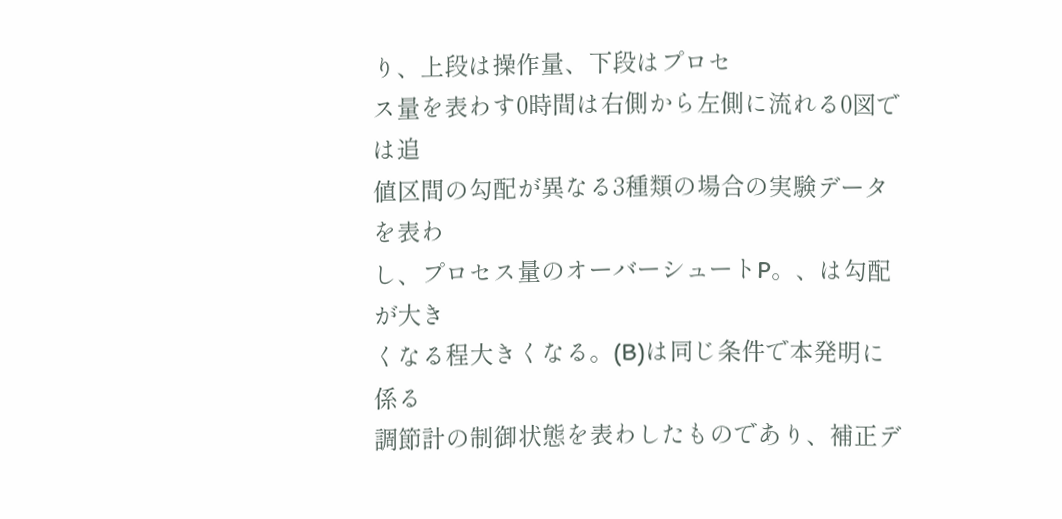り、上段は操作量、下段はプロセ
ス量を表わす0時間は右側から左側に流れる0図では追
値区間の勾配が異なる3種類の場合の実験データを表わ
し、プロセス量のオーバーシュートP。、は勾配が大き
くなる程大きくなる。(B)は同じ条件で本発明に係る
調節計の制御状態を表わしたものであり、補正デ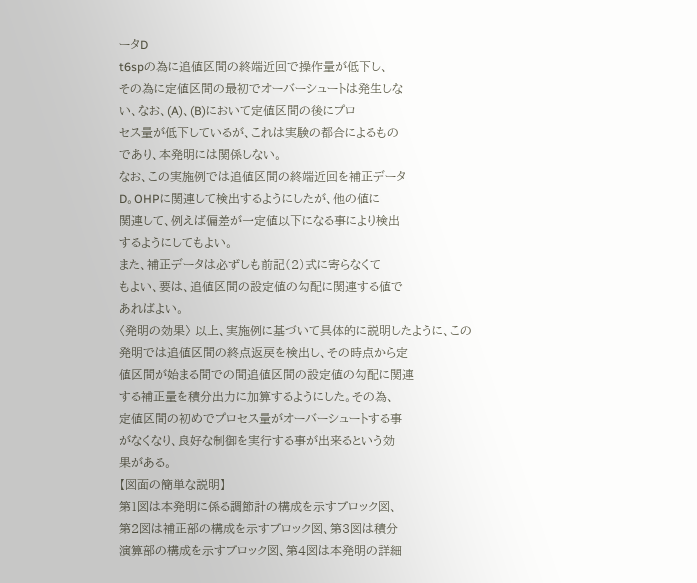ータD
t6spの為に追値区間の終端近回で操作量が低下し、
その為に定値区間の最初でオーバーシュートは発生しな
い、なお、(A)、(B)において定値区間の後にプロ
セス量が低下しているが、これは実験の都合によるもの
であり、本発明には関係しない。
なお、この実施例では追値区間の終端近回を補正データ
D。OHPに関連して検出するようにしたが、他の値に
関連して、例えば偏差が一定値以下になる事により検出
するようにしてもよい。
また、補正データは必ずしも前記(2)式に寄らなくて
もよい、要は、追値区間の設定値の勾配に関連する値で
あればよい。
〈発明の効果〉 以上、実施例に基づいて具体的に説明したように、この
発明では追値区間の終点返戻を検出し、その時点から定
値区間が始まる間での間追値区間の設定値の勾配に関連
する補正量を積分出力に加算するようにした。その為、
定値区間の初めでプロセス量がオーバーシュートする事
がなくなり、良好な制御を実行する事が出来るという効
果がある。
【図面の簡単な説明】
第1図は本発明に係る調節計の構成を示すブロック図、
第2図は補正部の構成を示すブロック図、第3図は積分
演算部の構成を示すブロック図、第4図は本発明の詳細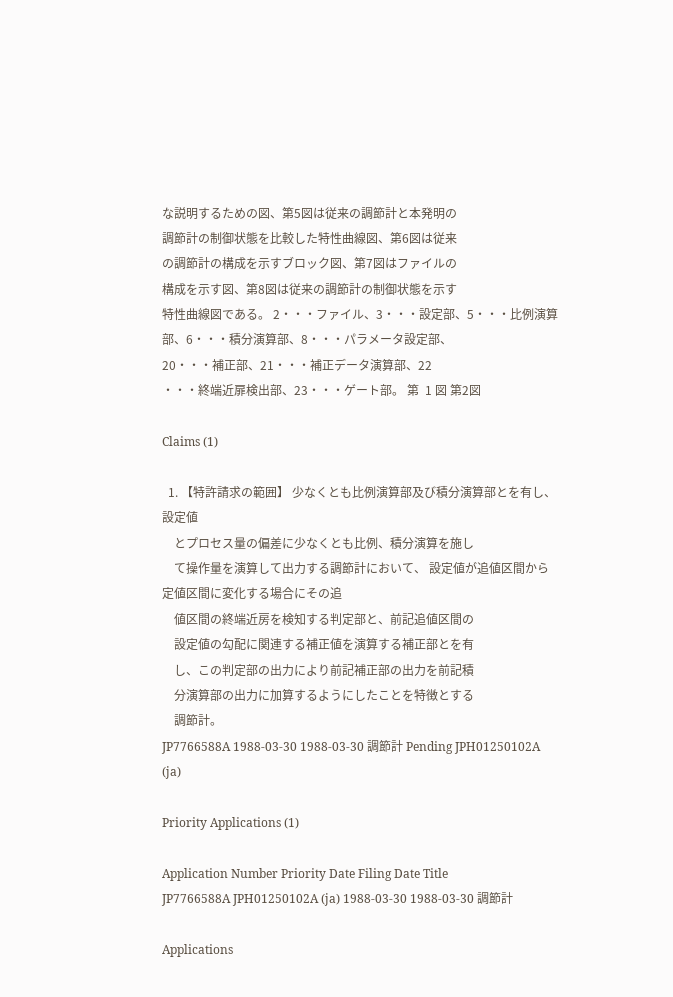な説明するための図、第5図は従来の調節計と本発明の
調節計の制御状態を比較した特性曲線図、第6図は従来
の調節計の構成を示すブロック図、第7図はファイルの
構成を示す図、第8図は従来の調節計の制御状態を示す
特性曲線図である。 2・・・ファイル、3・・・設定部、5・・・比例演算
部、6・・・積分演算部、8・・・パラメータ設定部、
20・・・補正部、21・・・補正データ演算部、22
・・・終端近扉検出部、23・・・ゲート部。 第  1 図 第2図

Claims (1)

  1. 【特許請求の範囲】 少なくとも比例演算部及び積分演算部とを有し、設定値
    とプロセス量の偏差に少なくとも比例、積分演算を施し
    て操作量を演算して出力する調節計において、 設定値が追値区間から定値区間に変化する場合にその追
    値区間の終端近房を検知する判定部と、前記追値区間の
    設定値の勾配に関連する補正値を演算する補正部とを有
    し、この判定部の出力により前記補正部の出力を前記積
    分演算部の出力に加算するようにしたことを特徴とする
    調節計。
JP7766588A 1988-03-30 1988-03-30 調節計 Pending JPH01250102A (ja)

Priority Applications (1)

Application Number Priority Date Filing Date Title
JP7766588A JPH01250102A (ja) 1988-03-30 1988-03-30 調節計

Applications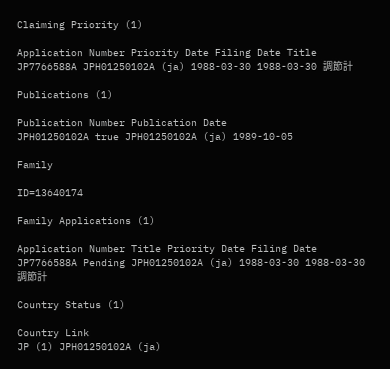Claiming Priority (1)

Application Number Priority Date Filing Date Title
JP7766588A JPH01250102A (ja) 1988-03-30 1988-03-30 調節計

Publications (1)

Publication Number Publication Date
JPH01250102A true JPH01250102A (ja) 1989-10-05

Family

ID=13640174

Family Applications (1)

Application Number Title Priority Date Filing Date
JP7766588A Pending JPH01250102A (ja) 1988-03-30 1988-03-30 調節計

Country Status (1)

Country Link
JP (1) JPH01250102A (ja)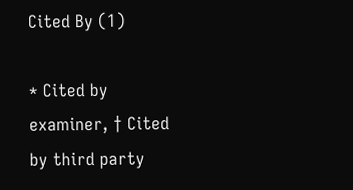Cited By (1)

* Cited by examiner, † Cited by third party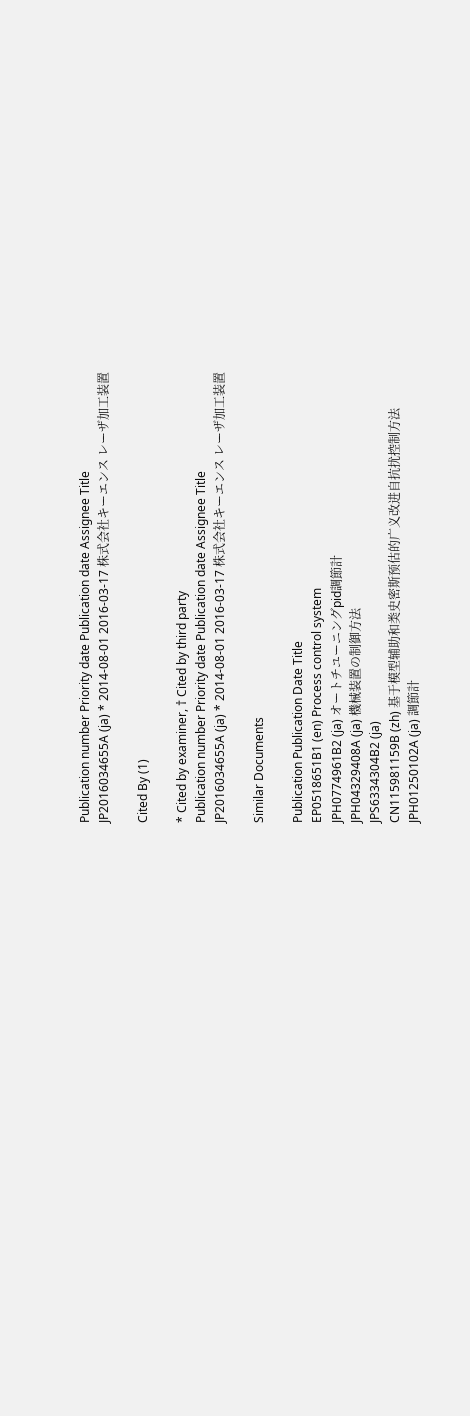Publication number Priority date Publication date Assignee Title
JP2016034655A (ja) * 2014-08-01 2016-03-17 株式会社キーエンス レーザ加工装置

Cited By (1)

* Cited by examiner, † Cited by third party
Publication number Priority date Publication date Assignee Title
JP2016034655A (ja) * 2014-08-01 2016-03-17 株式会社キーエンス レーザ加工装置

Similar Documents

Publication Publication Date Title
EP0518651B1 (en) Process control system
JPH0774961B2 (ja) オートチユーニングpid調節計
JPH04329408A (ja) 機械装置の制御方法
JPS6334304B2 (ja)
CN115981159B (zh) 基于模型辅助和类史密斯预估的广义改进自抗扰控制方法
JPH01250102A (ja) 調節計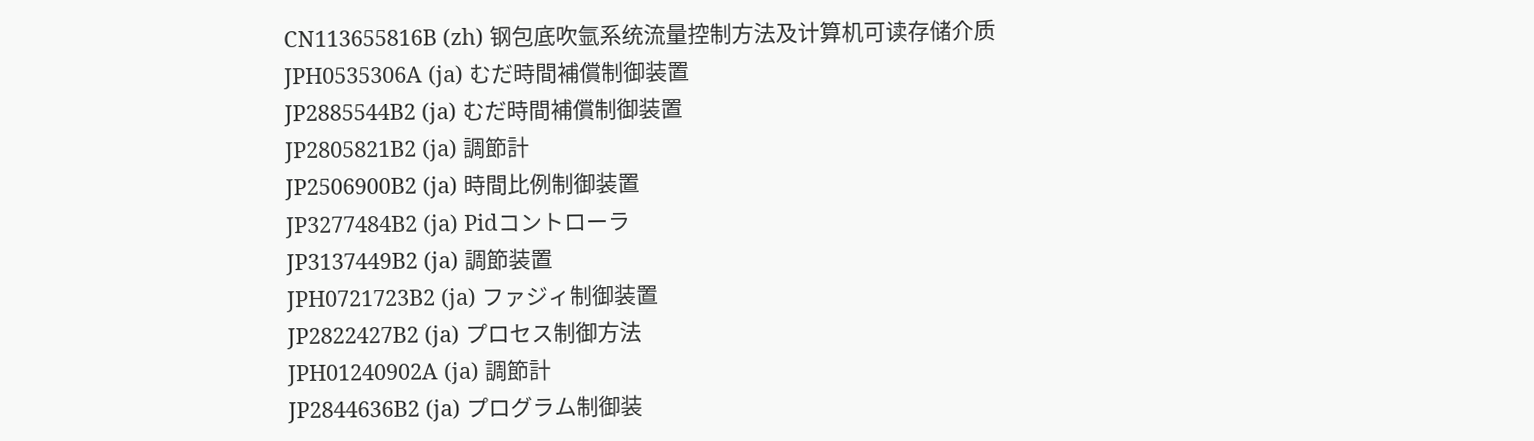CN113655816B (zh) 钢包底吹氩系统流量控制方法及计算机可读存储介质
JPH0535306A (ja) むだ時間補償制御装置
JP2885544B2 (ja) むだ時間補償制御装置
JP2805821B2 (ja) 調節計
JP2506900B2 (ja) 時間比例制御装置
JP3277484B2 (ja) Pidコントローラ
JP3137449B2 (ja) 調節装置
JPH0721723B2 (ja) ファジィ制御装置
JP2822427B2 (ja) プロセス制御方法
JPH01240902A (ja) 調節計
JP2844636B2 (ja) プログラム制御装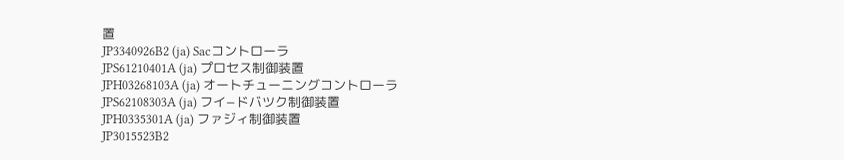置
JP3340926B2 (ja) Sacコントローラ
JPS61210401A (ja) プロセス制御装置
JPH03268103A (ja) オートチューニングコントローラ
JPS62108303A (ja) フイ−ドバツク制御装置
JPH0335301A (ja) ファジィ制御装置
JP3015523B2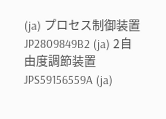(ja) プロセス制御装置
JP2809849B2 (ja) 2自由度調節装置
JPS59156559A (ja)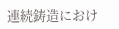連続鋳造におけ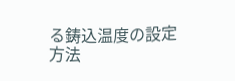る鋳込温度の設定方法